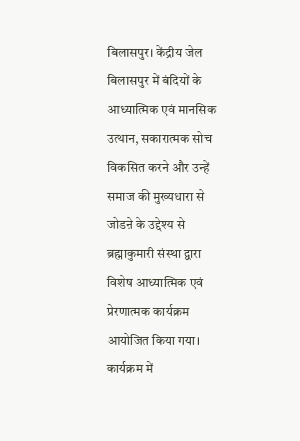बिलासपुर। केंद्रीय जेल बिलासपुर में बंदियों के आध्यात्मिक एवं मानसिक उत्थान, सकारात्मक सोच विकसित करने और उन्हें समाज की मुख्यधारा से जोडऩे के उद्देश्य से ब्रह्माकुमारी संस्था द्वारा विशेष आध्यात्मिक एवं प्रेरणात्मक कार्यक्रम आयोजित किया गया। कार्यक्रम में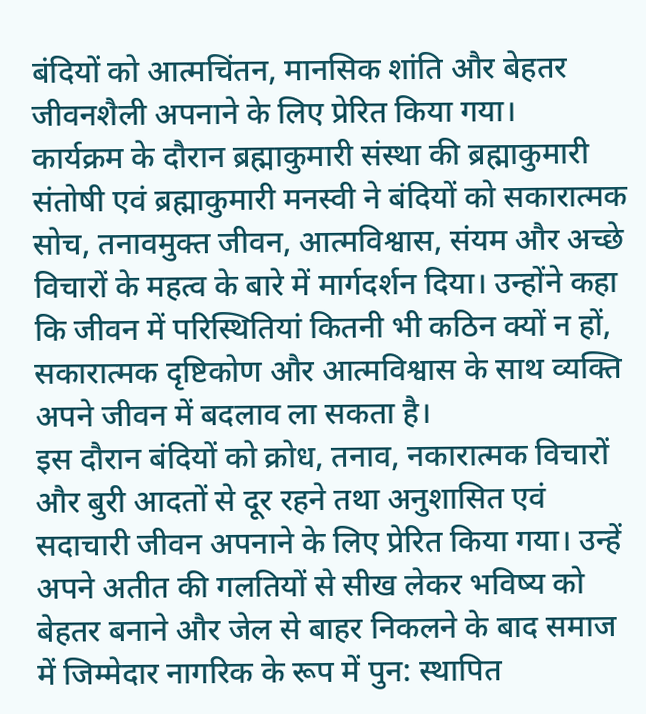बंदियों को आत्मचिंतन, मानसिक शांति और बेहतर जीवनशैली अपनाने के लिए प्रेरित किया गया।
कार्यक्रम के दौरान ब्रह्माकुमारी संस्था की ब्रह्माकुमारी संतोषी एवं ब्रह्माकुमारी मनस्वी ने बंदियों को सकारात्मक सोच, तनावमुक्त जीवन, आत्मविश्वास, संयम और अच्छे विचारों के महत्व के बारे में मार्गदर्शन दिया। उन्होंने कहा कि जीवन में परिस्थितियां कितनी भी कठिन क्यों न हों, सकारात्मक दृष्टिकोण और आत्मविश्वास के साथ व्यक्ति अपने जीवन में बदलाव ला सकता है।
इस दौरान बंदियों को क्रोध, तनाव, नकारात्मक विचारों और बुरी आदतों से दूर रहने तथा अनुशासित एवं सदाचारी जीवन अपनाने के लिए प्रेरित किया गया। उन्हें अपने अतीत की गलतियों से सीख लेकर भविष्य को बेहतर बनाने और जेल से बाहर निकलने के बाद समाज में जिम्मेदार नागरिक के रूप में पुन: स्थापित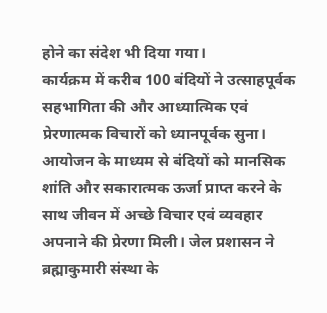होने का संदेश भी दिया गया।
कार्यक्रम में करीब 100 बंदियों ने उत्साहपूर्वक सहभागिता की और आध्यात्मिक एवं प्रेरणात्मक विचारों को ध्यानपूर्वक सुना। आयोजन के माध्यम से बंदियों को मानसिक शांति और सकारात्मक ऊर्जा प्राप्त करने के साथ जीवन में अच्छे विचार एवं व्यवहार अपनाने की प्रेरणा मिली। जेल प्रशासन ने ब्रह्माकुमारी संस्था के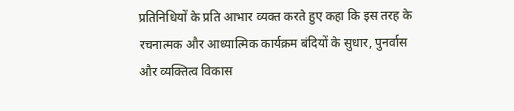प्रतिनिधियों के प्रति आभार व्यक्त करते हुए कहा कि इस तरह के रचनात्मक और आध्यात्मिक कार्यक्रम बंदियों के सुधार, पुनर्वास और व्यक्तित्व विकास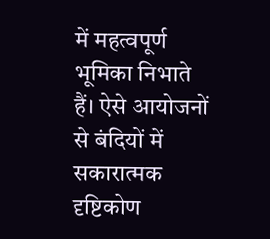में महत्वपूर्ण भूमिका निभाते हैं। ऐसे आयोजनों से बंदियों में सकारात्मक दृष्टिकोण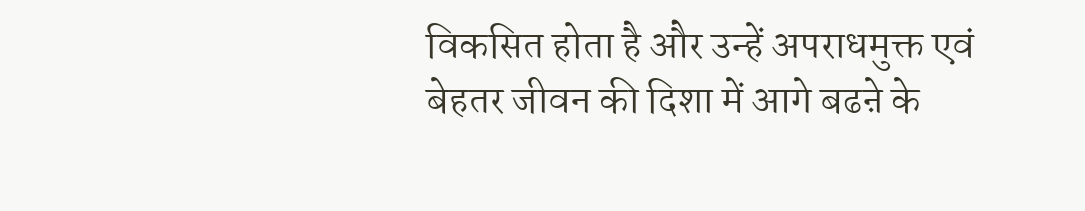विकसित होता है और उन्हें अपराधमुक्त एवं बेहतर जीवन की दिशा में आगे बढऩे के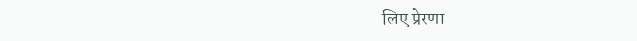लिए प्रेरणा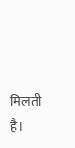मिलती है।